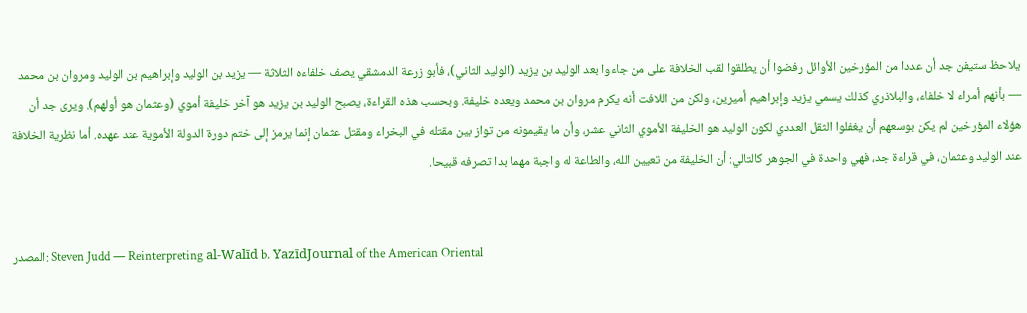يلاحظ ستيفن جد أن عددا من المؤرخين الأوائل رفضوا أن يطلقوا لقب الخلافة على من جاءوا بعد الوليد بن يزيد (الوليد الثاني)، فأبو زرعة الدمشقي يصف خلفاءه الثلاثة — يزيد بن الوليد وإبراهيم بن الوليد ومروان بن محمد — بأنهم أمراء لا خلفاء، والبلاذري كذلك يسمي يزيد وإبراهيم أميرين، ولكن من اللافت أنه يكرم مروان بن محمد ويعده خليفة. وبحسب هذه القراءة، يصبح الوليد بن يزيد هو آخر خليفة أموي (وعثمان هو أولهم). ويرى جد أن هؤلاء المؤرخين لم يكن بوسعهم أن يغفلوا الثقل العددي لكون الوليد هو الخليفة الأموي الثاني عشر، وأن ما يقيمونه من تواز بين مقتله في البخراء ومقتل عثمان إنما يرمز إلى ختم دورة الدولة الأموية عند عهده. أما نظرية الخلافة عند الوليد وعثمان، في قراءة جد، فهي واحدة في الجوهر كالتالي: أن الخليفة من تعيين الله، والطاعة له واجبة مهما بدا تصرفه قبيحا.


المصدر: Steven Judd — Reinterpreting al-Walīd b. YazīdJournal of the American Oriental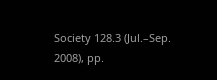Society 128.3 (Jul.–Sep. 2008), pp.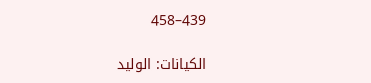439–458

الكيانات: الوليد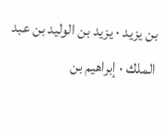بن يزيد · يزيد بن الوليد بن عبد الملك · إبراهيم بن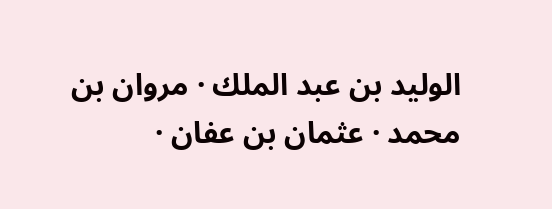الوليد بن عبد الملك · مروان بن محمد · عثمان بن عفان ·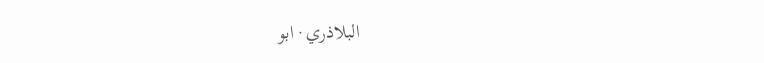البلاذري · ابو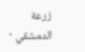زرعة الدمشقي ·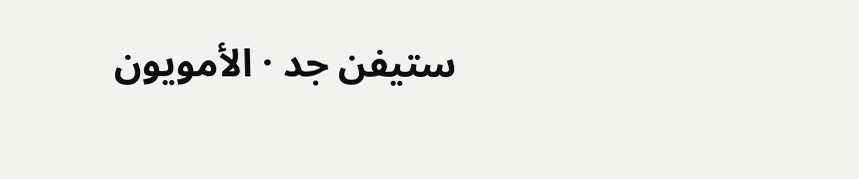ستيفن جد · الأمويون